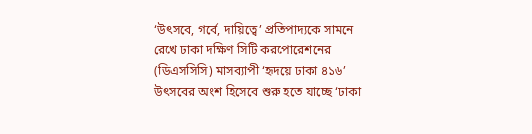‘উৎসবে, গর্বে, দায়িত্বে’ প্রতিপাদ্যকে সামনে রেখে ঢাকা দক্ষিণ সিটি করপোরেশনের (ডিএসসিসি) মাসব্যাপী ‘হৃদয়ে ঢাকা ৪১৬’ উৎসবের অংশ হিসেবে শুরু হতে যাচ্ছে ‘ঢাকা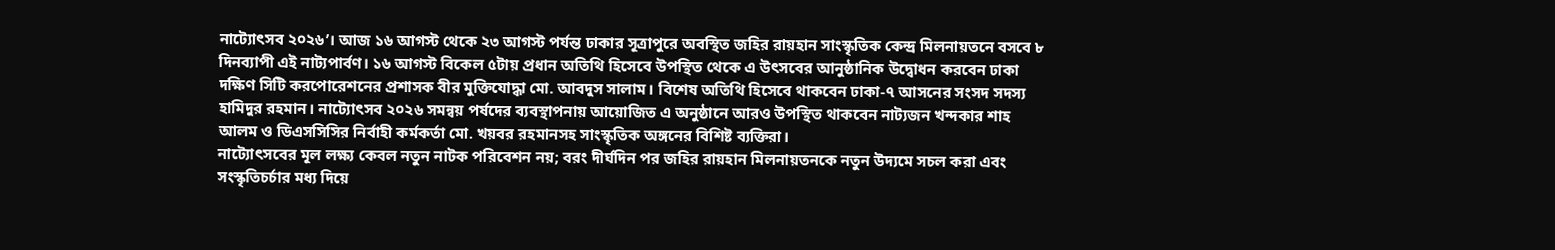নাট্যোৎসব ২০২৬’। আজ ১৬ আগস্ট থেকে ২৩ আগস্ট পর্যন্ত ঢাকার সূত্রাপুরে অবস্থিত জহির রায়হান সাংস্কৃতিক কেন্দ্র মিলনায়তনে বসবে ৮ দিনব্যাপী এই নাট্যপার্বণ। ১৬ আগস্ট বিকেল ৫টায় প্রধান অতিথি হিসেবে উপস্থিত থেকে এ উৎসবের আনুষ্ঠানিক উদ্বোধন করবেন ঢাকা দক্ষিণ সিটি করপোরেশনের প্রশাসক বীর মুক্তিযোদ্ধা মো. আবদুস সালাম। বিশেষ অতিথি হিসেবে থাকবেন ঢাকা-৭ আসনের সংসদ সদস্য হামিদুর রহমান। নাট্যোৎসব ২০২৬ সমন্বয় পর্ষদের ব্যবস্থাপনায় আয়োজিত এ অনুষ্ঠানে আরও উপস্থিত থাকবেন নাট্যজন খন্দকার শাহ আলম ও ডিএসসিসির নির্বাহী কর্মকর্তা মো. খয়বর রহমানসহ সাংস্কৃতিক অঙ্গনের বিশিষ্ট ব্যক্তিরা।
নাট্যোৎসবের মূল লক্ষ্য কেবল নতুন নাটক পরিবেশন নয়; বরং দীর্ঘদিন পর জহির রায়হান মিলনায়তনকে নতুন উদ্যমে সচল করা এবং সংস্কৃতিচর্চার মধ্য দিয়ে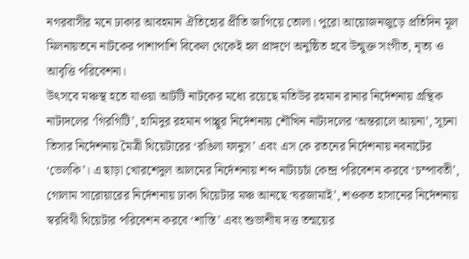নগরবাসীর মনে ঢাকার আবহমান ঐতিহ্যের প্রীতি জাগিয়ে তোলা। পুরো আয়োজনজুড়ে প্রতিদিন মূল মিলনায়তনে নাটকের পাশাপাশি বিকেল থেকেই হল প্রাঙ্গণে অনুষ্ঠিত হবে উন্মুক্ত সংগীত, নৃত্য ও আবৃত্তি পরিবেশনা।
উৎসবে মঞ্চস্থ হতে যাওয়া আটটি নাটকের মধ্যে রয়েছে মতিউর রহমান রানার নির্দেশনায় গ্রন্থিক নাট্যদলের ‘গিরগিটি’, হামিদুর রহমান পাপ্পুর নির্দেশনায় শৌখিন নাট্যদলের ‘অন্তরালে আয়না’, সূচনা তিসার নির্দেশনায় মৈত্রী থিয়েটারের ‘রঙিলা ফানুস’ এবং এস কে রতনের নির্দেশনায় নবনাটের ‘ভেলকি’। এ ছাড়া খোরশেদুল আলমের নির্দেশনায় শব্দ নাট্যচর্চা কেন্দ্র পরিবেশন করবে ‘চম্পাবতী’, গোলাম সারোয়ারের নির্দেশনায় ঢাকা থিয়েটার মঞ্চ আনছে ‘ঘরজামাই’, শওকত হাসানের নির্দেশনায় স্বরবিথী থিয়েটার পরিবেশন করবে ‘শাস্তি’ এবং শুভাশীষ দত্ত তন্ময়ের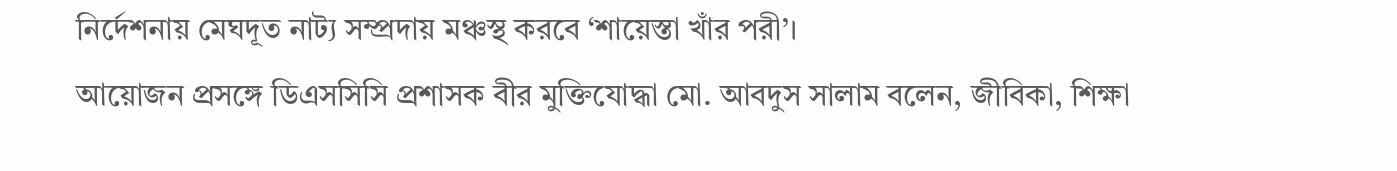নির্দেশনায় মেঘদূত নাট্য সম্প্রদায় মঞ্চস্থ করবে ‘শায়েস্তা খাঁর পরী’।
আয়োজন প্রসঙ্গে ডিএসসিসি প্রশাসক বীর মুক্তিযোদ্ধা মো. আবদুস সালাম বলেন, জীবিকা, শিক্ষা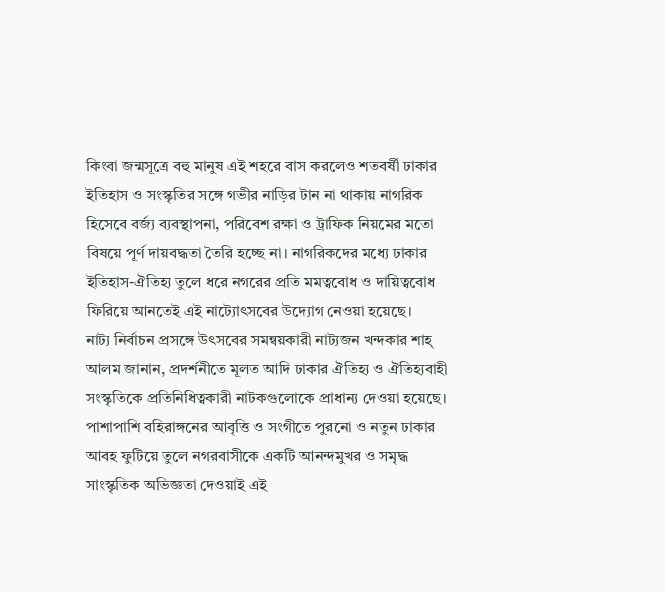কিংবা জন্মসূত্রে বহু মানুষ এই শহরে বাস করলেও শতবর্ষী ঢাকার ইতিহাস ও সংস্কৃতির সঙ্গে গভীর নাড়ির টান না থাকায় নাগরিক হিসেবে বর্জ্য ব্যবস্থাপনা, পরিবেশ রক্ষা ও ট্রাফিক নিয়মের মতো বিষয়ে পূর্ণ দায়বদ্ধতা তৈরি হচ্ছে না। নাগরিকদের মধ্যে ঢাকার ইতিহাস-ঐতিহ্য তুলে ধরে নগরের প্রতি মমত্ববোধ ও দায়িত্ববোধ ফিরিয়ে আনতেই এই নাট্যোৎসবের উদ্যোগ নেওয়া হয়েছে।
নাট্য নির্বাচন প্রসঙ্গে উৎসবের সমন্বয়কারী নাট্যজন খন্দকার শাহ্ আলম জানান, প্রদর্শনীতে মূলত আদি ঢাকার ঐতিহ্য ও ঐতিহ্যবাহী সংস্কৃতিকে প্রতিনিধিত্বকারী নাটকগুলোকে প্রাধান্য দেওয়া হয়েছে। পাশাপাশি বহিরাঙ্গনের আবৃত্তি ও সংগীতে পুরনো ও নতুন ঢাকার আবহ ফুটিয়ে তুলে নগরবাসীকে একটি আনন্দমুখর ও সমৃদ্ধ সাংস্কৃতিক অভিজ্ঞতা দেওয়াই এই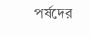পর্ষদের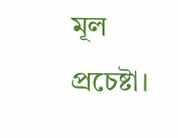মূল প্রচেষ্টা।